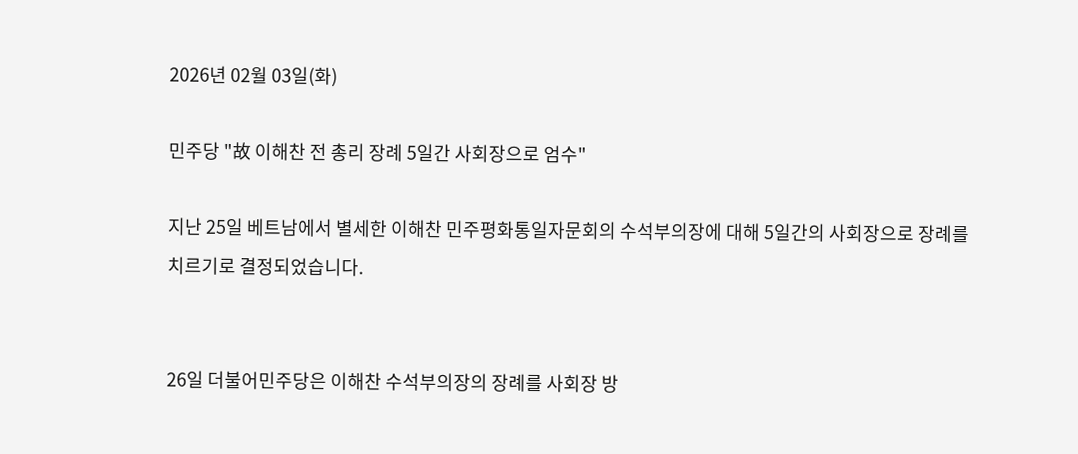2026년 02월 03일(화)

민주당 "故 이해찬 전 총리 장례 5일간 사회장으로 엄수"

지난 25일 베트남에서 별세한 이해찬 민주평화통일자문회의 수석부의장에 대해 5일간의 사회장으로 장례를 치르기로 결정되었습니다.


26일 더불어민주당은 이해찬 수석부의장의 장례를 사회장 방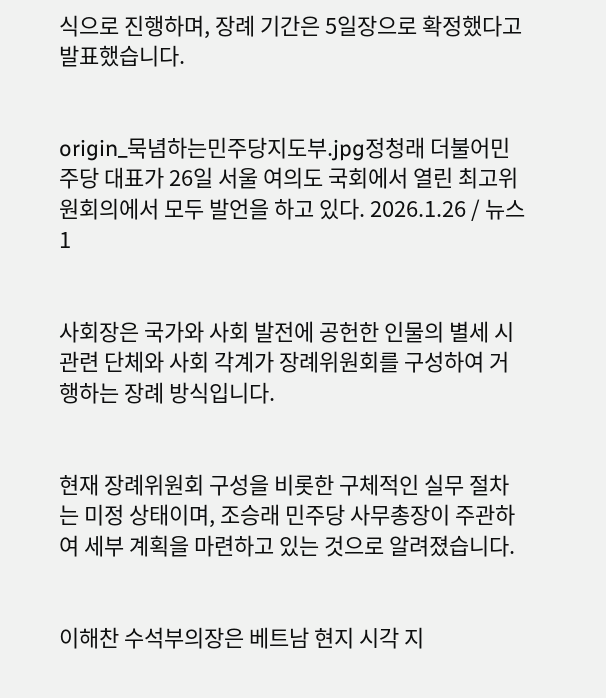식으로 진행하며, 장례 기간은 5일장으로 확정했다고 발표했습니다.


origin_묵념하는민주당지도부.jpg정청래 더불어민주당 대표가 26일 서울 여의도 국회에서 열린 최고위원회의에서 모두 발언을 하고 있다. 2026.1.26 / 뉴스1


사회장은 국가와 사회 발전에 공헌한 인물의 별세 시 관련 단체와 사회 각계가 장례위원회를 구성하여 거행하는 장례 방식입니다.


현재 장례위원회 구성을 비롯한 구체적인 실무 절차는 미정 상태이며, 조승래 민주당 사무총장이 주관하여 세부 계획을 마련하고 있는 것으로 알려졌습니다.


이해찬 수석부의장은 베트남 현지 시각 지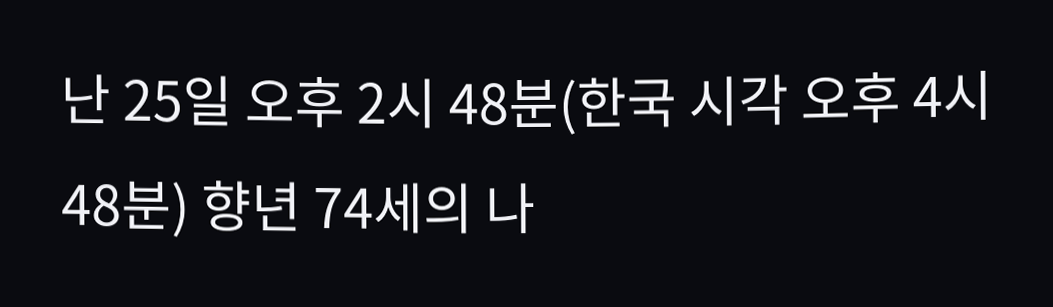난 25일 오후 2시 48분(한국 시각 오후 4시 48분) 향년 74세의 나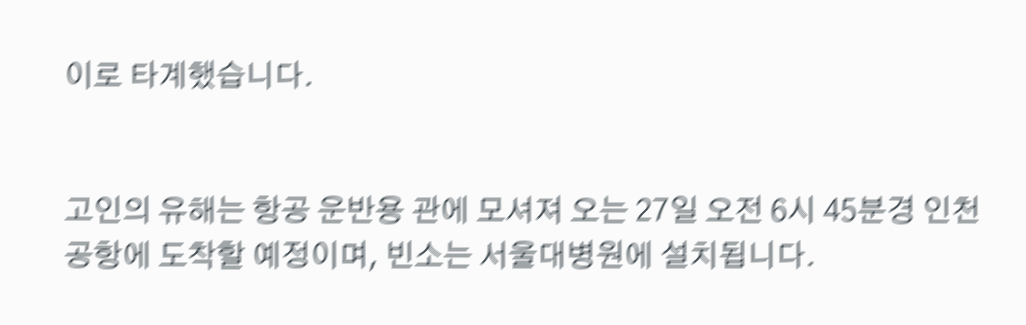이로 타계했습니다.


고인의 유해는 항공 운반용 관에 모셔져 오는 27일 오전 6시 45분경 인천공항에 도착할 예정이며, 빈소는 서울대병원에 설치됩니다.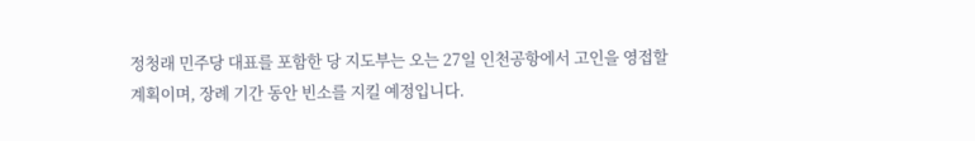정청래 민주당 대표를 포함한 당 지도부는 오는 27일 인천공항에서 고인을 영접할 계획이며, 장례 기간 동안 빈소를 지킬 예정입니다.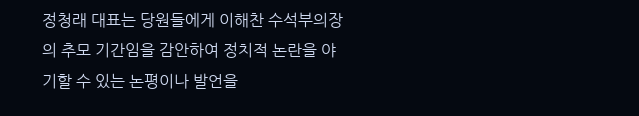정청래 대표는 당원들에게 이해찬 수석부의장의 추모 기간임을 감안하여 정치적 논란을 야기할 수 있는 논평이나 발언을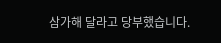삼가해 달라고 당부했습니다.